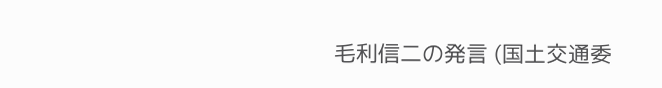毛利信二の発言 (国土交通委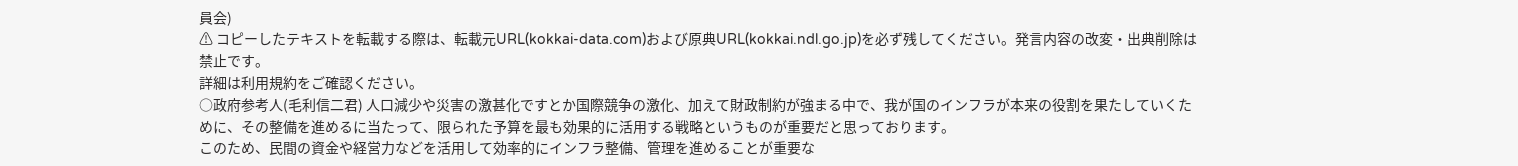員会)
⚠ コピーしたテキストを転載する際は、転載元URL(kokkai-data.com)および原典URL(kokkai.ndl.go.jp)を必ず残してください。発言内容の改変・出典削除は禁止です。
詳細は利用規約をご確認ください。
○政府参考人(毛利信二君) 人口減少や災害の激甚化ですとか国際競争の激化、加えて財政制約が強まる中で、我が国のインフラが本来の役割を果たしていくために、その整備を進めるに当たって、限られた予算を最も効果的に活用する戦略というものが重要だと思っております。
このため、民間の資金や経営力などを活用して効率的にインフラ整備、管理を進めることが重要な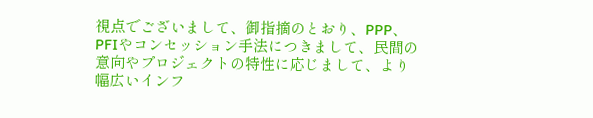視点でございまして、御指摘のとおり、PPP、PFIやコンセッション手法につきまして、民間の意向やプロジェクトの特性に応じまして、より幅広いインフ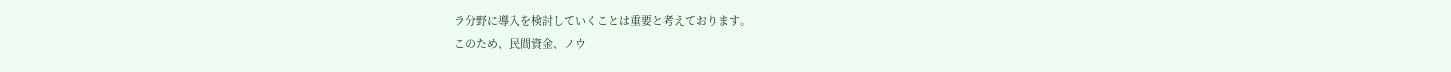ラ分野に導入を検討していくことは重要と考えております。
このため、民間資金、ノウ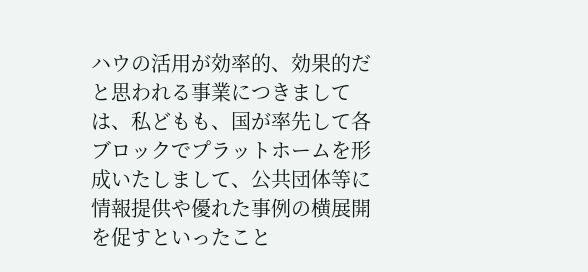ハウの活用が効率的、効果的だと思われる事業につきましては、私どもも、国が率先して各ブロックでプラットホームを形成いたしまして、公共団体等に情報提供や優れた事例の横展開を促すといったこと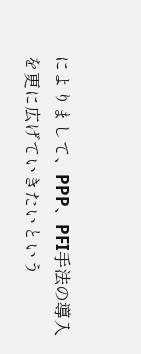によりまして、PPP、PFI手法の導入を更に広げていきたいという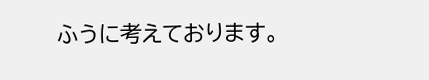ふうに考えております。